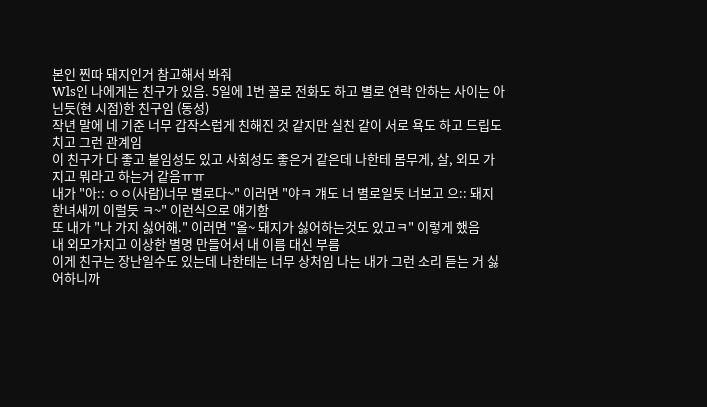본인 찐따 돼지인거 참고해서 봐줘
Wls인 나에게는 친구가 있음. 5일에 1번 꼴로 전화도 하고 별로 연락 안하는 사이는 아닌듯(현 시점)한 친구임 (동성)
작년 말에 네 기준 너무 갑작스럽게 친해진 것 같지만 실친 같이 서로 욕도 하고 드립도 치고 그런 관계임
이 친구가 다 좋고 붙임성도 있고 사회성도 좋은거 같은데 나한테 몸무게, 살, 외모 가지고 뭐라고 하는거 같음ㅠㅠ
내가 "아:: ㅇㅇ(사람)너무 별로다~" 이러면 "야ㅋ 걔도 너 별로일듯 너보고 으:: 돼지한녀새끼 이럴듯 ㅋ~" 이런식으로 얘기함
또 내가 "나 가지 싫어해." 이러면 "올~ 돼지가 싫어하는것도 있고ㅋ" 이렇게 했음
내 외모가지고 이상한 별명 만들어서 내 이름 대신 부름
이게 친구는 장난일수도 있는데 나한테는 너무 상처임 나는 내가 그런 소리 듣는 거 싫어하니까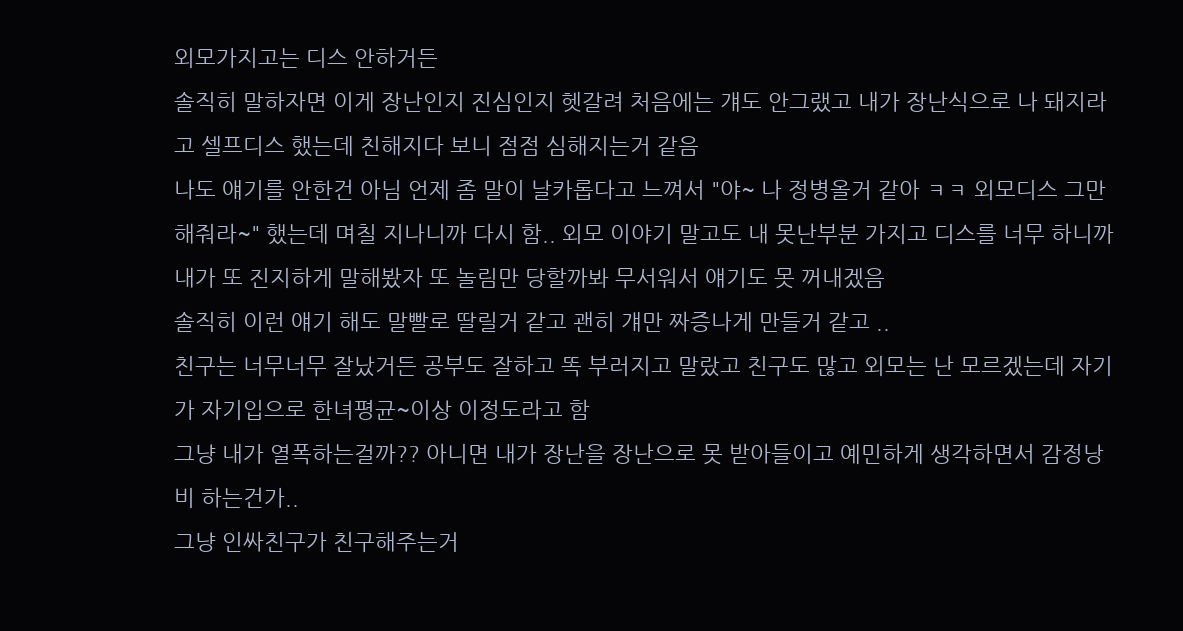외모가지고는 디스 안하거든
솔직히 말하자면 이게 장난인지 진심인지 헷갈려 처음에는 걔도 안그랬고 내가 장난식으로 나 돼지라고 셀프디스 했는데 친해지다 보니 점점 심해지는거 같음
나도 얘기를 안한건 아님 언제 좀 말이 날카롭다고 느껴서 "야~ 나 정병올거 같아 ㅋㅋ 외모디스 그만해줘라~" 했는데 며칠 지나니까 다시 함.. 외모 이야기 말고도 내 못난부분 가지고 디스를 너무 하니까 내가 또 진지하게 말해봤자 또 놀림만 당할까봐 무서워서 얘기도 못 꺼내겠음
솔직히 이런 얘기 해도 말빨로 딸릴거 같고 괜히 걔만 짜증나게 만들거 같고 ..
친구는 너무너무 잘났거든 공부도 잘하고 똑 부러지고 말랐고 친구도 많고 외모는 난 모르겠는데 자기가 자기입으로 한녀평균~이상 이정도라고 함
그냥 내가 열폭하는걸까?? 아니면 내가 장난을 장난으로 못 받아들이고 예민하게 생각하면서 감정낭비 하는건가..
그냥 인싸친구가 친구해주는거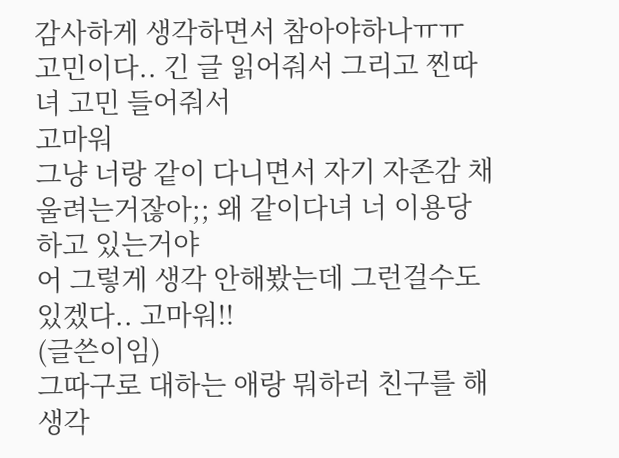감사하게 생각하면서 참아야하나ㅠㅠ 고민이다.. 긴 글 읽어줘서 그리고 찐따녀 고민 들어줘서
고마워
그냥 너랑 같이 다니면서 자기 자존감 채울려는거잖아;; 왜 같이다녀 너 이용당하고 있는거야
어 그렇게 생각 안해봤는데 그런걸수도 있겠다.. 고마워!!
(글쓴이임)
그따구로 대하는 애랑 뭐하러 친구를 해
생각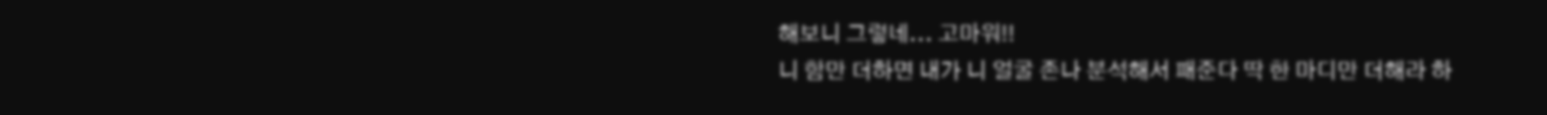해보니 그렇네... 고마워!!
니 함만 더하면 내가 니 얼굴 존나 분석해서 패준다 딱 한 마디만 더해라 하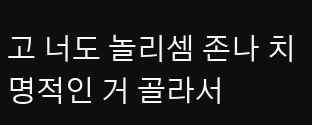고 너도 놀리셈 존나 치명적인 거 골라서